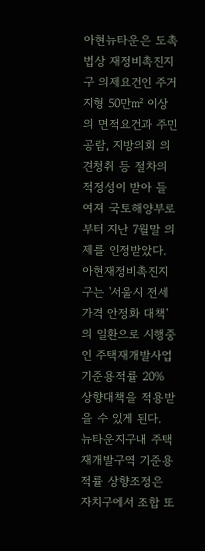아현뉴타운은 도촉법상 재정비촉진지구 의제요건인 주거지형 50만㎡ 이상의 면적요건과 주민공람, 지방의회 의견청취 등 절차의 적정성이 받아 들여져 국토해양부로부터 지난 7월말 의제를 인정받았다.
아현재정비촉진지구는 '서울시 전세가격 안정화 대책'의 일환으로 시행중인 주택재개발사업 기준용적률 20% 상향대책을 적용받을 수 있게 된다.
뉴타운지구내 주택재개발구역 기준용적률 상향조정은 자치구에서 조합 또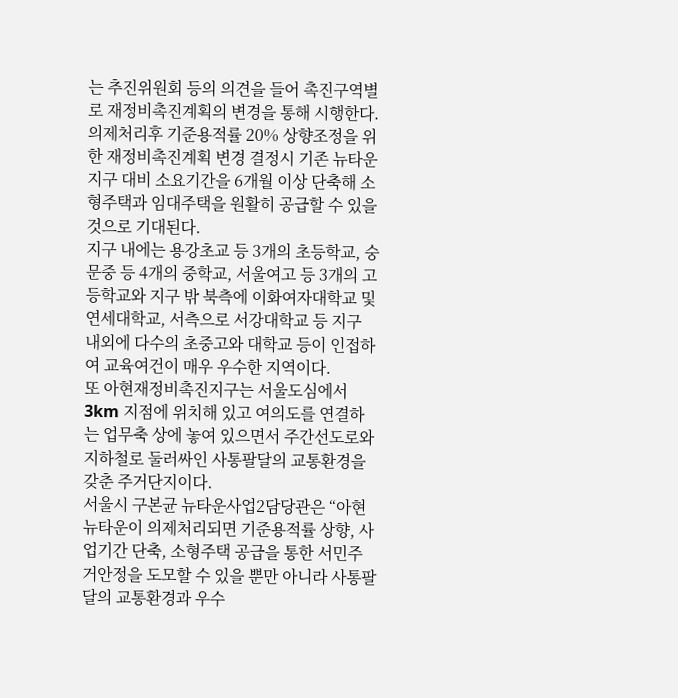는 추진위원회 등의 의견을 들어 촉진구역별로 재정비촉진계획의 변경을 통해 시행한다.
의제처리후 기준용적률 20% 상향조정을 위한 재정비촉진계획 변경 결정시 기존 뉴타운지구 대비 소요기간을 6개월 이상 단축해 소형주택과 임대주택을 원활히 공급할 수 있을 것으로 기대된다.
지구 내에는 용강초교 등 3개의 초등학교, 숭문중 등 4개의 중학교, 서울여고 등 3개의 고등학교와 지구 밖 북측에 이화여자대학교 및 연세대학교, 서측으로 서강대학교 등 지구 내외에 다수의 초중고와 대학교 등이 인접하여 교육여건이 매우 우수한 지역이다.
또 아현재정비촉진지구는 서울도심에서 3km 지점에 위치해 있고 여의도를 연결하는 업무축 상에 놓여 있으면서 주간선도로와 지하철로 둘러싸인 사통팔달의 교통환경을 갖춘 주거단지이다.
서울시 구본균 뉴타운사업2담당관은 “아현뉴타운이 의제처리되면 기준용적률 상향, 사업기간 단축, 소형주택 공급을 통한 서민주거안정을 도모할 수 있을 뿐만 아니라 사통팔달의 교통환경과 우수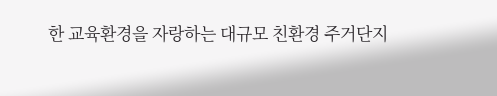한 교육환경을 자랑하는 대규모 친환경 주거단지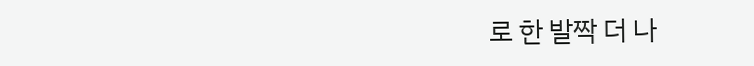로 한 발짝 더 나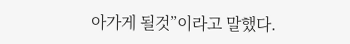아가게 될것”이라고 말했다.